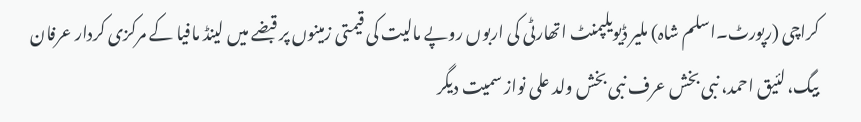کراچی (رپورٹ۔اسلم شاہ) ملیر ڈیویلپمنٹ اتھارٹی کی اربوں روپے مالیت کی قیمتی زمینوں پر قبضے میں لینڈ مافیا کے مرکزی کردار عرفان بیگ، لئیق احمد، نبی بخش عرف نبی بخش ولد علی نواز سمیت دیگر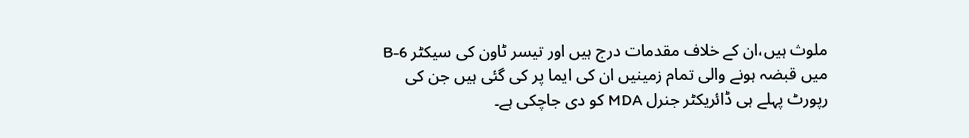ملوث ہیں،ان کے خلاف مقدمات درج ہیں اور تیسر ٹاون کی سیکٹر 6-B میں قبضہ ہونے والی تمام زمینیں ان کی ایما پر کی گئی ہیں جن کی رپورٹ پہلے ہی ڈائریکٹر جنرل MDA کو دی جاچکی ہے۔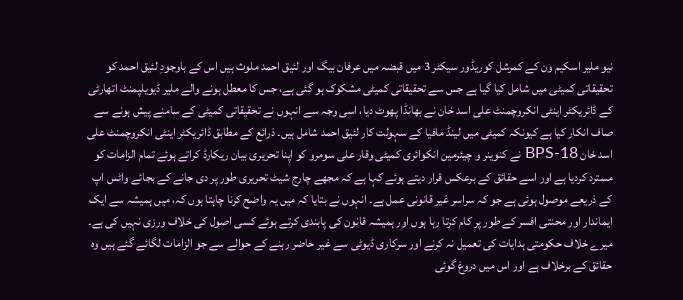نیو ملیر اسکیم ون کے کمرشل کوریڈور سیکٹر 3 میں قبضہ میں عرفان بیگ اور لئیق احمد ملوث ہیں اس کے باوجودِ لئیق احمد کو تحقیقاتی کمیٹی میں شامل کیا گیا ہے جس سے تحقیقاتی کمیٹی مشکوک ہو گئی ہے، جس کا معطل ہونے والے ملیر ڈیویلپمنٹ اتھارٹی کے ڈائریکٹر اینٹی انکروچمنٹ علی اسد خان نے بھانڈا پھوٹ دیا، اسی وجہ سے انہوں نے تحقیقاتی کمیٹی کے سامنے پیش ہونے سے صاف انکار کیا ہے کیونکہ کمیٹی میں لینڈ مافیا کے سہولت کار لئیق احمد شامل ہیں۔ ذرائع کے مطابق ڈائریکٹر اینٹی انکروچمنٹ علی اسد خان BPS-18 نے کنوینر و چیئرمین انکوائری کمیٹی وقار علی سومرو کو اپنا تحریری بیان ریکارڈ کراتے ہوئے تمام الزامات کو مسترد کردیا ہے اور اسے حقائق کے برعکس قرار دیتے ہوئے کہا ہے کہ مجھے چارج شیٹ تحریری طور پر دی جانے کے بجائے واٹس اپ کے ذریعے موصول ہوئی ہے جو کہ سراسر غیر قانونی عمل ہے۔ انہوں نے بتایا کہ میں یہ واضح کرنا چاہتا ہوں کہ، میں ہمیشہ سے ایک ایماندار اور محنتی افسر کے طور پر کام کرتا رہا ہوں اور ہمیشہ قانون کی پابندی کرتے ہوئے کسی اصول کی خلاف ورزی نہیں کی ہے۔ میرے خلاف حکومتی ہدایات کی تعمیل نہ کرنے اور سرکاری ڈیوٹی سے غیر حاضر رہنے کے حوالے سے جو الزامات لگائے گئے ہیں وہ حقائق کے برخلاف ہے اور اس میں دروغ گوئی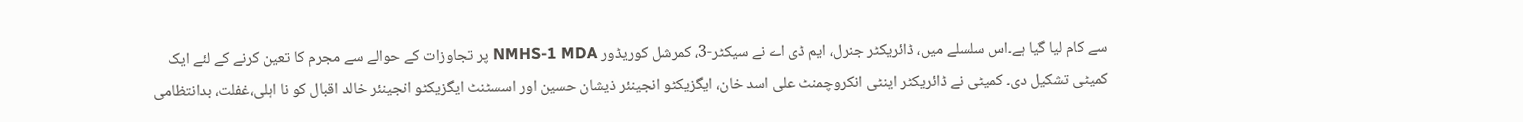سے کام لیا گیا ہے۔اس سلسلے میں، ڈائریکٹر جنرل، ایم ڈی اے نے سیکٹر-3، کمرشل کوریڈور NMHS-1 MDA پر تجاوزات کے حوالے سے مجرم کا تعین کرنے کے لئے ایک کمیٹی تشکیل دی۔ کمیٹی نے ڈائریکٹر اینٹی انکروچمنٹ علی اسد خان، ایگزیکٹو انجینئر ذیشان حسین اور اسسٹنٹ ایگزیکٹو انجینئر خالد اقبال کو نا اہلی،غفلت، بدانتظامی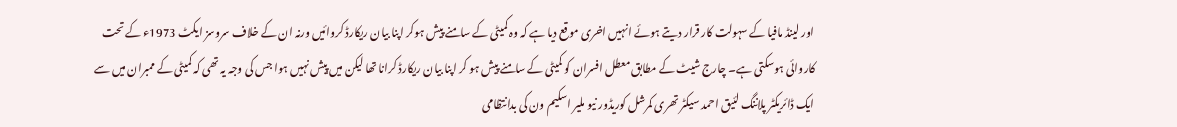اور لینڈ مافیا کے سہولت کار قرار دیتے ہوئے انہیں اخری موقع دیا ہے کہ وہ کمیٹی کے سامنے پیش ہوکر اپنا بیان ریکارڈ کروائیں ورنہ ان کے خلاف سروسز ایکٹ 1973ء کے تحت کاروائی ہوسکتی ہے۔ چارج شیٹ کے مطابق معطل افسران کو کمیٹی کے سامنے پیش ہو کر اپنا بیان ریکارڈ کرانا تھا لیکن میں پیش نہیں ہوا جس کی وجہ یہ تھی کہ کمیٹی کے ممبران میں سے ایک ڈائریکٹر پلاننگ لئیق احمد سیکٹر تھری کمرشل کوریڈور نیو ملیر اسکیم ون کی بدانتظامی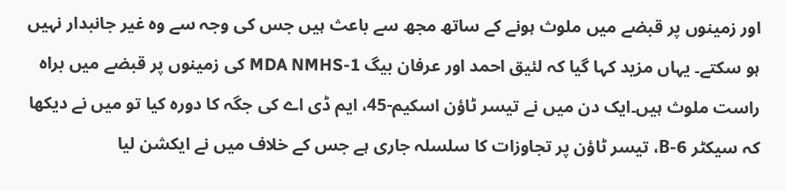اور زمینوں پر قبضے میں ملوث ہونے کے ساتھ مجھ سے باعث ہیں جس کی وجہ سے وہ غیر جانبدار نہیں ہو سکتے۔ یہاں مزید کہا گیا کہ لئیق احمد اور عرفان بیگ MDA NMHS-1 کی زمینوں پر قبضے میں براہ راست ملوث ہیں۔ایک دن میں نے تیسر ٹاؤن اسکیم-45، ایم ڈی اے کی جگہ کا دورہ کیا تو میں نے دیکھا کہ سیکٹر 6-B، تیسر ٹاؤن پر تجاوزات کا سلسلہ جاری ہے جس کے خلاف میں نے ایکشن لیا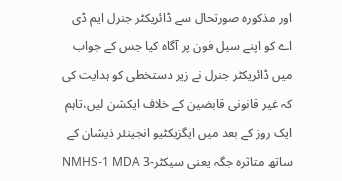اور مذکورہ صورتحال سے ڈائریکٹر جنرل ایم ڈی اے کو اپنے سیل فون پر آگاہ کیا جس کے جواب میں ڈائریکٹر جنرل نے زیر دستخطی کو ہدایت کی کہ غیر قانونی قابضین کے خلاف ایکشن لیں،تاہم ایک روز کے بعد میں ایگزیکٹیو انجینئر ذیشان کے ساتھ متاثرہ جگہ یعنی سیکٹر-3 NMHS-1 MDA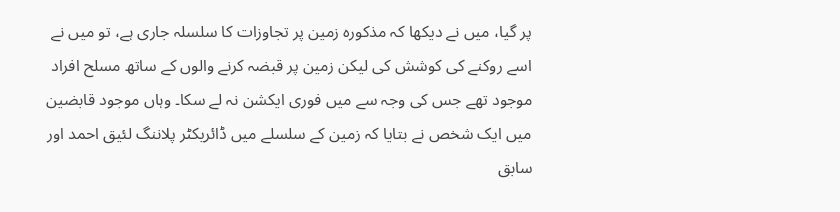پر گیا، میں نے دیکھا کہ مذکورہ زمین پر تجاوزات کا سلسلہ جاری ہے، تو میں نے اسے روکنے کی کوشش کی لیکن زمین پر قبضہ کرنے والوں کے ساتھ مسلح افراد موجود تھے جس کی وجہ سے میں فوری ایکشن نہ لے سکا۔ وہاں موجود قابضین میں ایک شخص نے بتایا کہ زمین کے سلسلے میں ڈائریکٹر پلاننگ لئیق احمد اور سابق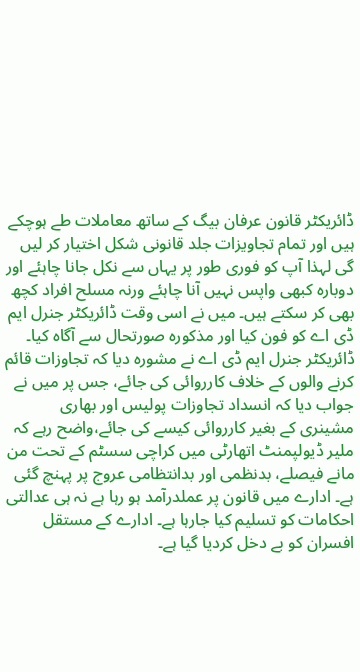ڈائریکٹر قانون عرفان بیگ کے ساتھ معاملات طے ہوچکے ہیں اور تمام تجاویزات جلد قانونی شکل اختیار کر لیں گی لہذا آپ کو فوری طور پر یہاں سے نکل جانا چاہئے اور دوبارہ کبھی واپس نہیں آنا چاہئے ورنہ مسلح افراد کچھ بھی کر سکتے ہیں۔ میں نے اسی وقت ڈائریکٹر جنرل ایم ڈی اے کو فون کیا اور مذکورہ صورتحال سے آگاہ کیا۔ ڈائریکٹر جنرل ایم ڈی اے نے مشورہ دیا کہ تجاوزات قائم کرنے والوں کے خلاف کارروائی کی جائے، جس پر میں نے جواب دیا کہ انسداد تجاوزات پولیس اور بھاری مشینری کے بغیر کارروائی کیسے کی جائے،واضح رہے کہ ملیر ڈیولپمنٹ اتھارٹی میں کراچی سسٹم کے تحت من مانے فیصلے، بدنظمی اور بدانتظامی عروج پر پہنچ گئی ہے۔ ادارے میں قانون پر عملدرآمد ہو رہا ہے نہ ہی عدالتی احکامات کو تسلیم کیا جارہا ہے۔ ادارے کے مستقل افسران کو بے دخل کردیا گیا ہے۔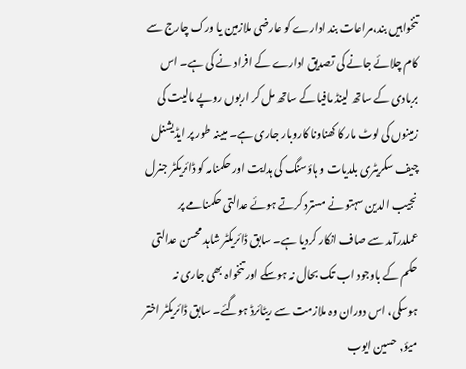تنخواہیں بند،مراعات بند ادارے کو عارضی ملازمین یا ورک چارج سے کام چلائے جانے کی تصدیق ادارے کے افراد نے کی ہے۔ اس بربادی کے ساتھ لینڈ مافیا کے ساتھ مل کر اربوں روپے مالیت کی زمینوں کی لوٹ مار کا کھناونا کاروبار جاری ہے۔ مبینہ طور پر ایڈیشنل چیف سکریٹری بلدیات و ہاؤسنگ کی ہدایت اور حکمنامہ کو ڈائریکٹر جنرل نجیب الدین سہتو نے مسترد کرتے ہوئے عدالتی حکمنامے پر عملدرآمد سے صاف انکار کردیا ہے۔ سابق ڈائریکٹر شاہد محسن عدالتی حکم کے باوجود اب تک بحال نہ ہوسکے اور تنخواہ بھی جاری نہ ہوسکی، اس دوران وہ ملازمت سے ریٹائرڈ ہوگئے۔ سابق ڈائریکٹر اختر میؤ, حسین ایوب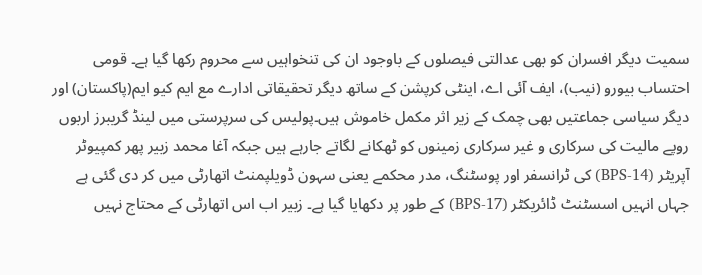سمیت دیگر افسران کو بھی عدالتی فیصلوں کے باوجود ان کی تنخواہیں سے محروم رکھا گیا ہے۔ قومی احتساب بیورو (نیب)، ایف آئی اے، اینٹی کرپشن کے ساتھ دیگر تحقیقاتی ادارے مع ایم کیو ایم(پاکستان) اور دیگر سیاسی جماعتیں بھی چمک کے زیر اثر مکمل خاموش ہیں۔پولیس کی سرپرستی میں لینڈ گریبرز اربوں روپے مالیت کی سرکاری و غیر سرکاری زمینوں کو ٹھکانے لگاتے جارہے ہیں جبکہ آغا محمد زبیر پھر کمپیوٹر آپریٹر (BPS-14) کی ٹرانسفر اور پوسٹنگ، مدر محکمے یعنی سہون ڈویلپمنٹ اتھارٹی میں کر دی گئی ہے جہاں انہیں اسسٹنٹ ڈائریکٹر (BPS-17) کے طور پر دکھایا گیا ہے۔ زبیر اب اس اتھارٹی کے محتاج نہیں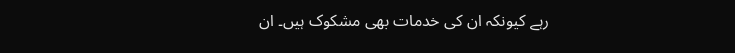رہے کیونکہ ان کی خدمات بھی مشکوک ہیں۔ ان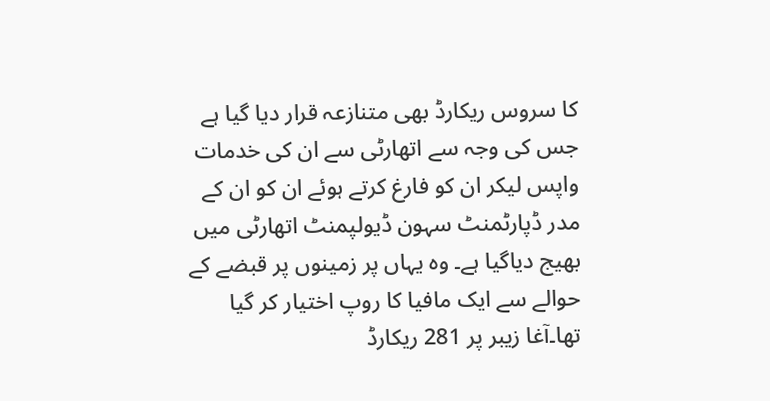کا سروس ریکارڈ بھی متنازعہ قرار دیا گیا ہے جس کی وجہ سے اتھارٹی سے ان کی خدمات واپس لیکر ان کو فارغ کرتے ہوئے ان کو ان کے مدر ڈپارٹمنٹ سہون ڈیولپمنٹ اتھارٹی میں بھیج دیاگیا ہے۔ وہ یہاں پر زمینوں پر قبضے کے حوالے سے ایک مافیا کا روپ اختیار کر گیا تھا۔آغا زیبر پر 281 ریکارڈ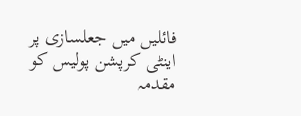فائلیں میں جعلسازی پر اینٹی کرپشن پولیس کو مقدمہ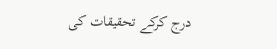درج کرکے تحقیقات کی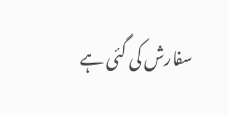سفارش کی گئی ہے